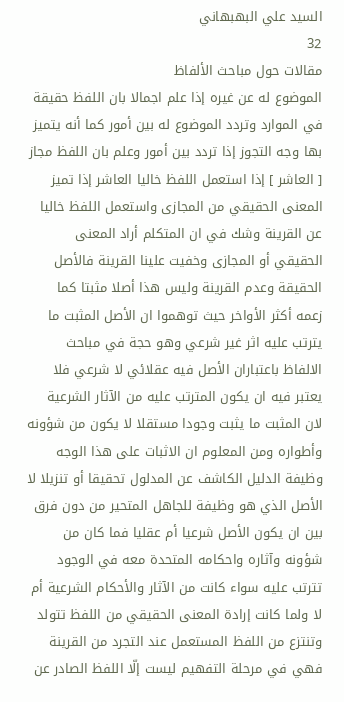السيد علي البهبهاني
32
مقالات حول مباحث الألفاظ
الموضوع له عن غيره إذا علم اجمالا بان اللفظ حقيقة في الموارد وتردد الموضوع له بين أمور كما أنه يتميز بها وجه التجوز إذا تردد بين أمور وعلم بان اللفظ مجاز [ العاشر ] إذا استعمل اللفظ خاليا العاشر إذا تميز المعنى الحقيقي من المجازى واستعمل اللفظ خاليا عن القرينة وشك في ان المتكلم أراد المعنى الحقيقي أو المجازى وخفيت علينا القرينة فالأصل الحقيقة وعدم القرينة وليس هذا أصلا مثبتا كما زعمه أكثر الأواخر حيث توهموا ان الأصل المثبت ما يترتب عليه اثر غير شرعي وهو حجة في مباحث الالفاظ باعتباران الأصل فيه عقلائي لا شرعي فلا يعتبر فيه ان يكون المترتب عليه من الآثار الشرعية لان المثبت ما يثبت وجودا مستقلا لا يكون من شؤونه وأطواره ومن المعلوم ان الاثبات على هذا الوجه وظيفة الدليل الكاشف عن المدلول تحقيقا أو تنزيلا لا الأصل الذي هو وظيفة للجاهل المتحير من دون فرق بين ان يكون الأصل شرعيا أم عقليا فما كان من شؤونه وآثاره واحكامه المتحدة معه في الوجود تترتب عليه سواء كانت من الآثار والأحكام الشرعية أم لا ولما كانت إرادة المعنى الحقيقي من اللفظ تتولد وتنتزع من اللفظ المستعمل عند التجرد من القرينة فهي في مرحلة التفهيم ليست إلّا اللفظ الصادر عن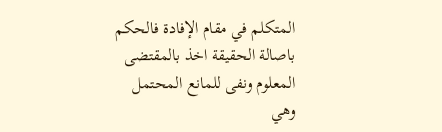المتكلم في مقام الإفادة فالحكم باصالة الحقيقة اخذ بالمقتضى المعلوم ونفى للمانع المحتمل وهي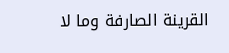القرينة الصارفة وما لا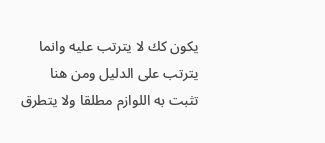يكون كك لا يترتب عليه وانما يترتب على الدليل ومن هنا تثبت به اللوازم مطلقا ولا يتطرق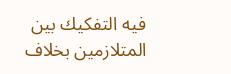فيه التفكيك بين المتلازمين بخلاف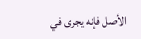الأصل فإنه يجرى في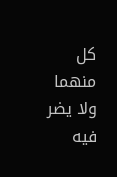كل منهما ولا يضر فيه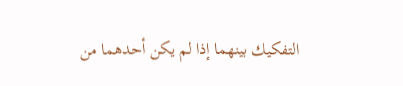التفكيك بينهما إذا لم يكن أحدهما من